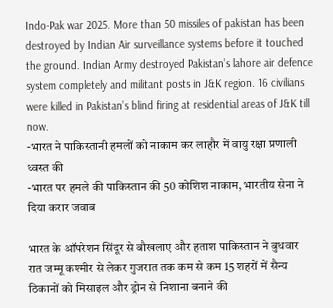Indo-Pak war 2025. More than 50 missiles of pakistan has been destroyed by Indian Air surveillance systems before it touched the ground. Indian Army destroyed Pakistan’s lahore air defence system completely and militant posts in J&K region. 16 civilians were killed in Pakistan’s blind firing at residential areas of J&K till now.
-भारत ने पाकिस्तानी हमलों को नाकाम कर लाहौर में वायु रक्षा प्रणाली ध्वस्त की
-भारत पर हमले की पाकिस्तान की 50 कोशिश नाकाम, भारतीय सेना ने दिया करार जवाब

भारत के ऑपरेशन सिंदूर से बौखलाए और हताश पाकिस्तान ने बुधवार रात जम्मू कश्मीर से लेकर गुजरात तक कम से कम 15 शहरों में सैन्य ठिकानों को मिसाइल और ड्रोन से निशाना बनाने की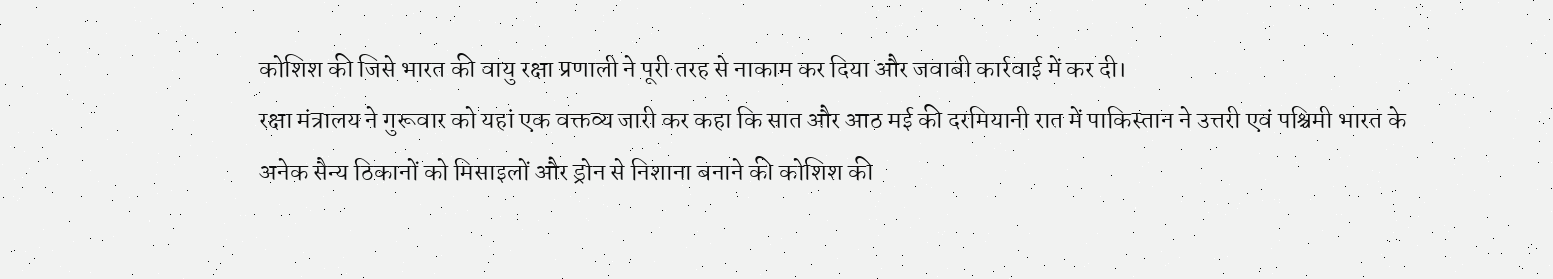कोशिश की जिसे भारत की वायु रक्षा प्रणाली ने पूरी तरह से नाकाम कर दिया और जवाबी कार्रवाई में कर दी।
रक्षा मंत्रालय ने गुरूवार को यहां एक वक्तव्य जारी कर कहा कि सात और आठ मई की दरमियानी रात में पाकिस्तान ने उत्तरी एवं पश्चिमी भारत के अनेक सैन्य ठिकानों को मिसाइलों और ड्रोन से निशाना बनाने की कोशिश की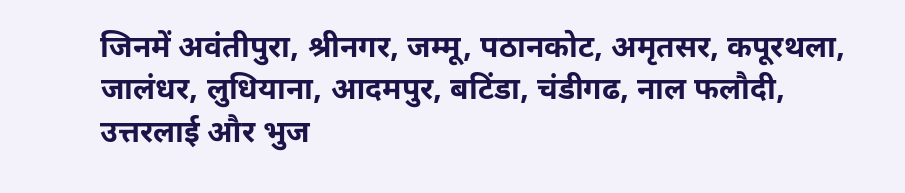जिनमें अवंतीपुरा, श्रीनगर, जम्मू, पठानकोट, अमृतसर, कपूरथला, जालंधर, लुधियाना, आदमपुर, बटिंडा, चंडीगढ, नाल फलौदी, उत्तरलाई और भुज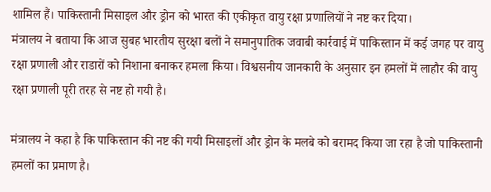शामिल हैं। पाकिस्तानी मिसाइल और ड्रोन को भारत की एकीकृत वायु रक्षा प्रणालियों ने नष्ट कर दिया।
मंत्रालय ने बताया कि आज सुबह भारतीय सुरक्षा बलों ने समानुपातिक जवाबी कार्रवाई में पाकिस्तान में कई जगह पर वायु रक्षा प्रणाली और राडारों को निशाना बनाकर हमला किया। विश्वसनीय जानकारी के अनुसार इन हमलों में लाहौर की वायु रक्षा प्रणाली पूरी तरह से नष्ट हो गयी है।

मंत्रालय ने कहा है कि पाकिस्तान की नष्ट की गयी मिसाइलों और ड्रोन के मलबे को बरामद किया जा रहा है जो पाकिस्तानी हमलों का प्रमाण है।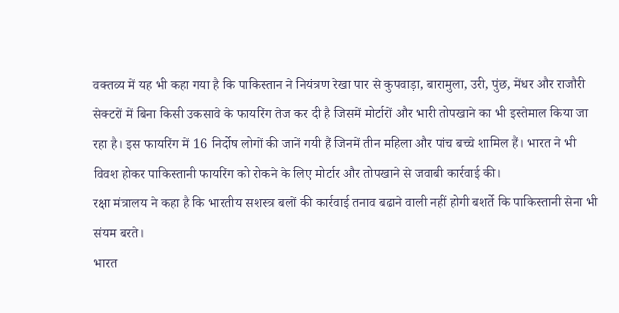वक्तव्य में यह भी कहा गया है कि पाकिस्तान ने नियंत्रण रेखा पार से कुपवाड़ा, बारामुला, उरी, पुंछ, मेंधर और राजौरी सेक्टरों में बिना किसी उकसावे के फायरिंग तेज कर दी है जिसमें मोर्टारों और भारी तोपखाने का भी इस्तेमाल किया जा रहा है। इस फायरिंग में 16 निर्दोष लोगों की जानें गयी हैं जिनमें तीन महिला और पांच बच्चे शामिल हैं। भारत ने भी विवश होकर पाकिस्तानी फायरिंग को रोकने के लिए मोर्टार और तोपखाने से जवाबी कार्रवाई की।
रक्षा मंत्रालय ने कहा है कि भारतीय सशस्त्र बलों की कार्रवाई तनाव बढाने वाली नहीं होगी बशर्ते कि पाकिस्तानी सेना भी संयम बरते।
भारत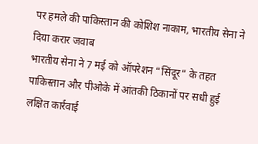पर हमले की पाकिस्तान की कोशिश नाकाम, भारतीय सेना ने दिया करार जवाब
भारतीय सेना ने 7 मई को ऑपरेशन “सिंदूर” के तहत पाकिस्तान और पीओके में आंतकी ठिकानों पर सधी हुई लक्षित कार्रवाई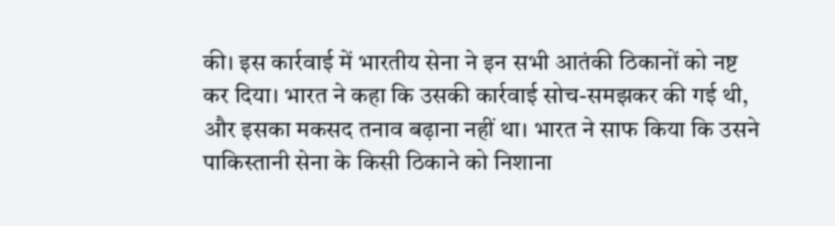की। इस कार्रवाई में भारतीय सेना ने इन सभी आतंकी ठिकानों को नष्ट कर दिया। भारत ने कहा कि उसकी कार्रवाई सोच-समझकर की गई थी, और इसका मकसद तनाव बढ़ाना नहीं था। भारत ने साफ किया कि उसने पाकिस्तानी सेना के किसी ठिकाने को निशाना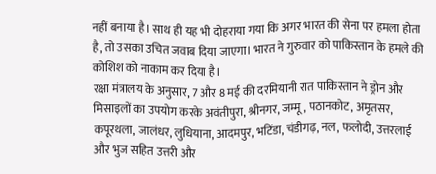नहीं बनाया है। साथ ही यह भी दोहराया गया कि अगर भारत की सेना पर हमला होता है, तो उसका उचित जवाब दिया जाएगा। भारत ने गुरुवार को पाकिस्तान के हमले की कोशिश को नाकाम कर दिया है।
रक्षा मंत्रालय के अनुसार, 7 और 8 मई की दरमियानी रात पाकिस्तान ने ड्रोन और मिसाइलों का उपयोग करके अवंतीपुरा, श्रीनगर, जम्मू, पठानकोट, अमृतसर, कपूरथला, जालंधर, लुधियाना, आदमपुर, भटिंडा, चंडीगढ़, नल, फलोदी, उत्तरलाई और भुज सहित उत्तरी और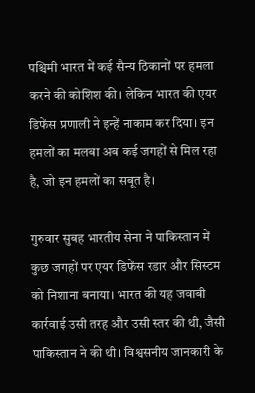पश्चिमी भारत में कई सैन्य ठिकानों पर हमला करने की कोशिश की। लेकिन भारत की एयर डिफेंस प्रणाली ने इन्हें नाकाम कर दिया। इन हमलों का मलबा अब कई जगहों से मिल रहा है, जो इन हमलों का सबूत है।

गुरुवार सुबह भारतीय सेना ने पाकिस्तान में कुछ जगहों पर एयर डिफेंस रडार और सिस्टम को निशाना बनाया। भारत की यह जवाबी कार्रवाई उसी तरह और उसी स्तर की थी, जैसी पाकिस्तान ने की थी। विश्वसनीय जानकारी के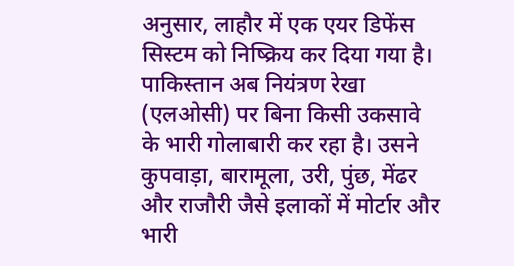अनुसार, लाहौर में एक एयर डिफेंस सिस्टम को निष्क्रिय कर दिया गया है।
पाकिस्तान अब नियंत्रण रेखा (एलओसी) पर बिना किसी उकसावे के भारी गोलाबारी कर रहा है। उसने कुपवाड़ा, बारामूला, उरी, पुंछ, मेंढर और राजौरी जैसे इलाकों में मोर्टार और भारी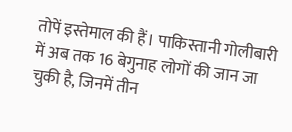तोपें इस्तेमाल की हैं। पाकिस्तानी गोलीबारी में अब तक 16 बेगुनाह लोगों की जान जा चुकी है, जिनमें तीन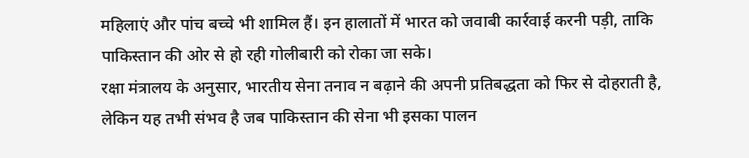महिलाएं और पांच बच्चे भी शामिल हैं। इन हालातों में भारत को जवाबी कार्रवाई करनी पड़ी, ताकि पाकिस्तान की ओर से हो रही गोलीबारी को रोका जा सके।
रक्षा मंत्रालय के अनुसार, भारतीय सेना तनाव न बढ़ाने की अपनी प्रतिबद्धता को फिर से दोहराती है, लेकिन यह तभी संभव है जब पाकिस्तान की सेना भी इसका पालन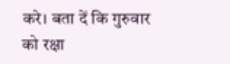करे। बता दें कि गुरुवार को रक्षा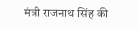मंत्री राजनाथ सिंह की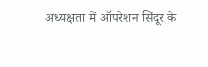अध्यक्षता में ऑपरेशन सिंदूर के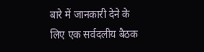बारे में जानकारी देने के लिए एक सर्वदलीय बैठक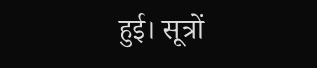हुई। सूत्रों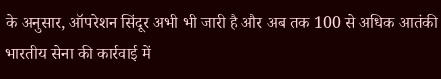के अनुसार, ऑपरेशन सिंदूर अभी भी जारी है और अब तक 100 से अधिक आतंकी भारतीय सेना की कार्रवाई में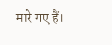मारे गए हैं।